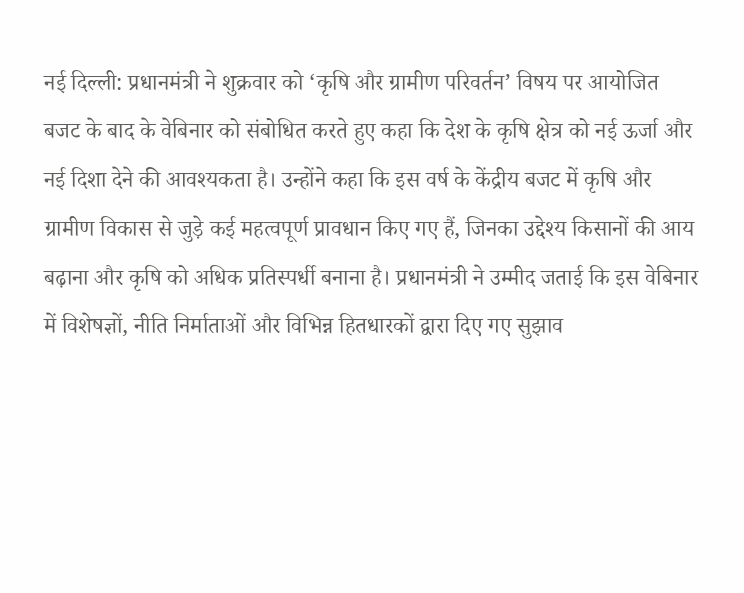नई दिल्ली: प्रधानमंत्री ने शुक्रवार को ‘कृषि और ग्रामीण परिवर्तन’ विषय पर आयोजित बजट के बाद के वेबिनार को संबोधित करते हुए कहा कि देश के कृषि क्षेत्र को नई ऊर्जा और नई दिशा देने की आवश्यकता है। उन्होंने कहा कि इस वर्ष के केंद्रीय बजट में कृषि और ग्रामीण विकास से जुड़े कई महत्वपूर्ण प्रावधान किए गए हैं, जिनका उद्देश्य किसानों की आय बढ़ाना और कृषि को अधिक प्रतिस्पर्धी बनाना है। प्रधानमंत्री ने उम्मीद जताई कि इस वेबिनार में विशेषज्ञों, नीति निर्माताओं और विभिन्न हितधारकों द्वारा दिए गए सुझाव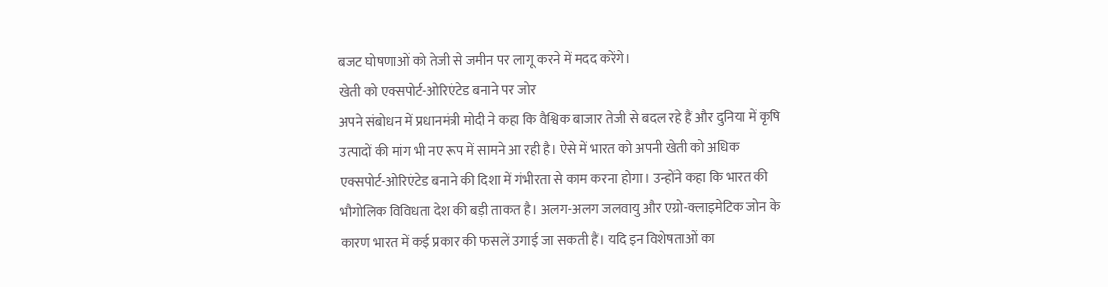बजट घोषणाओं को तेजी से जमीन पर लागू करने में मदद करेंगे।
खेती को एक्सपोर्ट-ओरिएंटेड बनाने पर जोर
अपने संबोधन में प्रधानमंत्री मोदी ने कहा कि वैश्विक बाजार तेजी से बदल रहे हैं और दुनिया में कृषि उत्पादों की मांग भी नए रूप में सामने आ रही है। ऐसे में भारत को अपनी खेती को अधिक एक्सपोर्ट-ओरिएंटेड बनाने की दिशा में गंभीरता से काम करना होगा। उन्होंने कहा कि भारत की भौगोलिक विविधता देश की बड़ी ताकत है। अलग-अलग जलवायु और एग्रो-क्लाइमेटिक जोन के कारण भारत में कई प्रकार की फसलें उगाई जा सकती हैं। यदि इन विशेषताओं का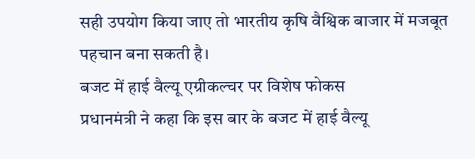सही उपयोग किया जाए तो भारतीय कृषि वैश्विक बाजार में मजबूत पहचान बना सकती है।
बजट में हाई वैल्यू एग्रीकल्चर पर विशेष फोकस
प्रधानमंत्री ने कहा कि इस बार के बजट में हाई वैल्यू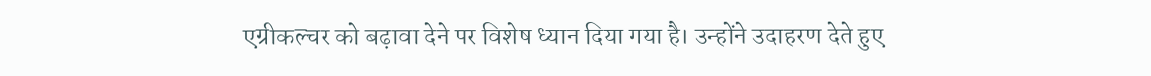एग्रीकल्चर को बढ़ावा देने पर विशेष ध्यान दिया गया है। उन्होंने उदाहरण देते हुए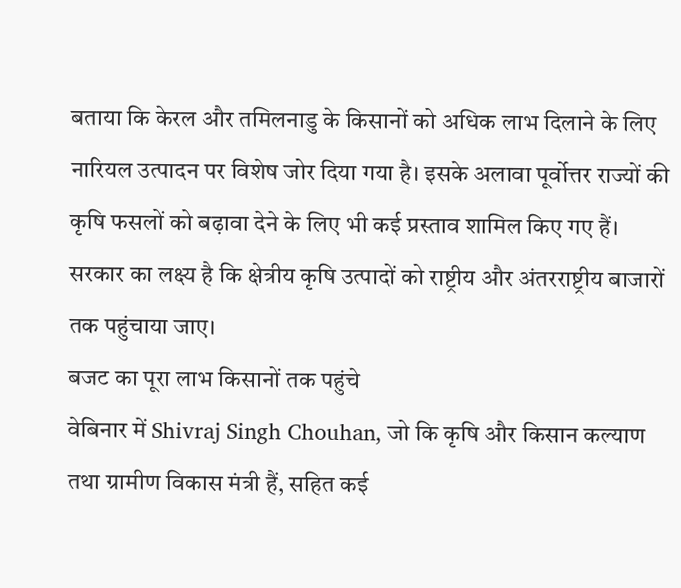बताया कि केरल और तमिलनाडु के किसानों को अधिक लाभ दिलाने के लिए नारियल उत्पादन पर विशेष जोर दिया गया है। इसके अलावा पूर्वोत्तर राज्यों की कृषि फसलों को बढ़ावा देने के लिए भी कई प्रस्ताव शामिल किए गए हैं। सरकार का लक्ष्य है कि क्षेत्रीय कृषि उत्पादों को राष्ट्रीय और अंतरराष्ट्रीय बाजारों तक पहुंचाया जाए।
बजट का पूरा लाभ किसानों तक पहुंचे
वेबिनार में Shivraj Singh Chouhan, जो कि कृषि और किसान कल्याण तथा ग्रामीण विकास मंत्री हैं, सहित कई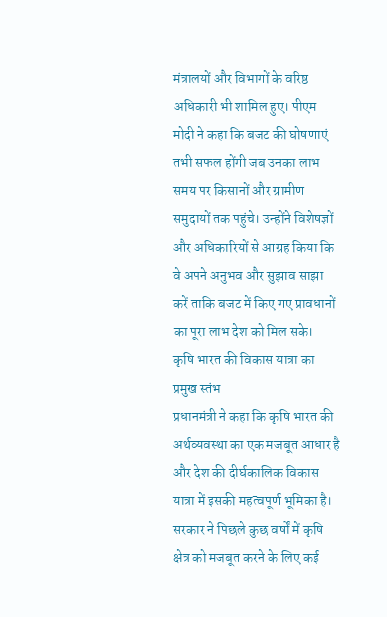मंत्रालयों और विभागों के वरिष्ठ अधिकारी भी शामिल हुए। पीएम मोदी ने कहा कि बजट की घोषणाएं तभी सफल होंगी जब उनका लाभ समय पर किसानों और ग्रामीण समुदायों तक पहुंचे। उन्होंने विशेषज्ञों और अधिकारियों से आग्रह किया कि वे अपने अनुभव और सुझाव साझा करें ताकि बजट में किए गए प्रावधानों का पूरा लाभ देश को मिल सके।
कृषि भारत की विकास यात्रा का प्रमुख स्तंभ
प्रधानमंत्री ने कहा कि कृषि भारत की अर्थव्यवस्था का एक मजबूत आधार है और देश की दीर्घकालिक विकास यात्रा में इसकी महत्वपूर्ण भूमिका है। सरकार ने पिछले कुछ वर्षों में कृषि क्षेत्र को मजबूत करने के लिए कई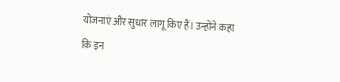योजनाएं और सुधार लागू किए हैं। उन्होंने कहा कि इन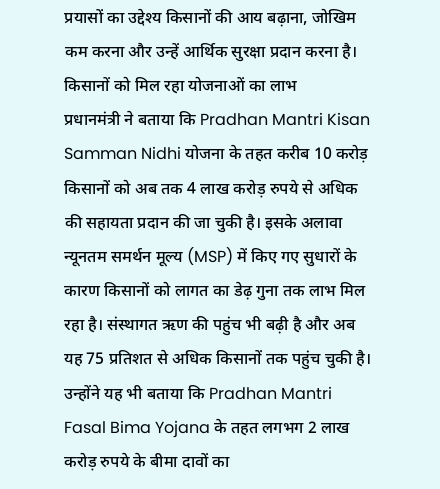प्रयासों का उद्देश्य किसानों की आय बढ़ाना, जोखिम कम करना और उन्हें आर्थिक सुरक्षा प्रदान करना है।
किसानों को मिल रहा योजनाओं का लाभ
प्रधानमंत्री ने बताया कि Pradhan Mantri Kisan Samman Nidhi योजना के तहत करीब 10 करोड़ किसानों को अब तक 4 लाख करोड़ रुपये से अधिक की सहायता प्रदान की जा चुकी है। इसके अलावा न्यूनतम समर्थन मूल्य (MSP) में किए गए सुधारों के कारण किसानों को लागत का डेढ़ गुना तक लाभ मिल रहा है। संस्थागत ऋण की पहुंच भी बढ़ी है और अब यह 75 प्रतिशत से अधिक किसानों तक पहुंच चुकी है। उन्होंने यह भी बताया कि Pradhan Mantri Fasal Bima Yojana के तहत लगभग 2 लाख करोड़ रुपये के बीमा दावों का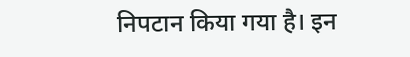निपटान किया गया है। इन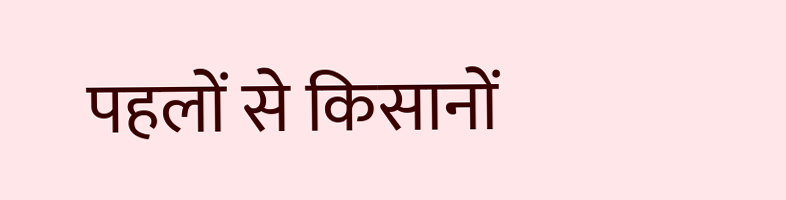पहलों से किसानों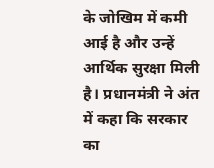के जोखिम में कमी आई है और उन्हें आर्थिक सुरक्षा मिली है। प्रधानमंत्री ने अंत में कहा कि सरकार का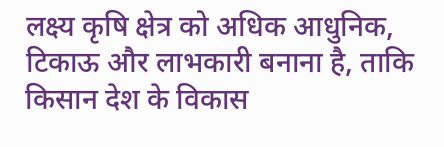लक्ष्य कृषि क्षेत्र को अधिक आधुनिक, टिकाऊ और लाभकारी बनाना है, ताकि किसान देश के विकास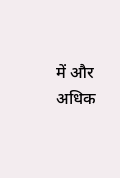में और अधिक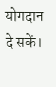योगदान दे सकें।